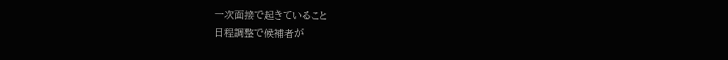一次面接で起きていること
日程調整で候補者が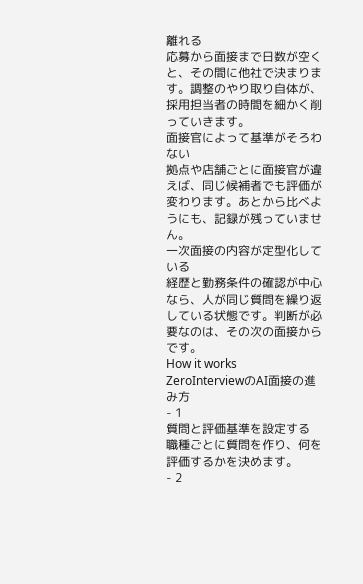離れる
応募から面接まで日数が空くと、その間に他社で決まります。調整のやり取り自体が、採用担当者の時間を細かく削っていきます。
面接官によって基準がそろわない
拠点や店舗ごとに面接官が違えば、同じ候補者でも評価が変わります。あとから比べようにも、記録が残っていません。
一次面接の内容が定型化している
経歴と勤務条件の確認が中心なら、人が同じ質問を繰り返している状態です。判断が必要なのは、その次の面接からです。
How it works
ZeroInterviewのAI面接の進み方
- 1
質問と評価基準を設定する
職種ごとに質問を作り、何を評価するかを決めます。
- 2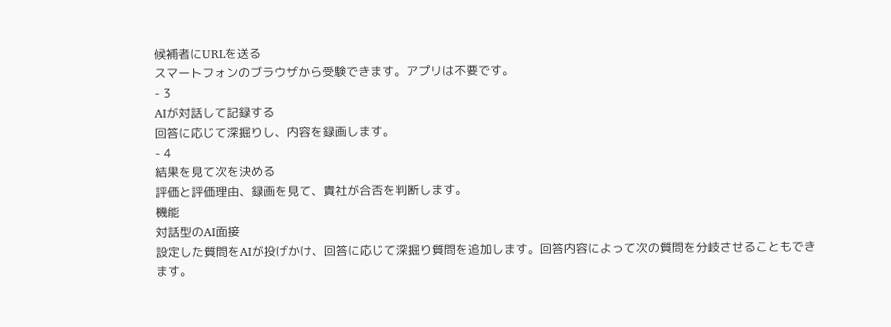候補者にURLを送る
スマートフォンのブラウザから受験できます。アプリは不要です。
- 3
AIが対話して記録する
回答に応じて深掘りし、内容を録画します。
- 4
結果を見て次を決める
評価と評価理由、録画を見て、貴社が合否を判断します。
機能
対話型のAI面接
設定した質問をAIが投げかけ、回答に応じて深掘り質問を追加します。回答内容によって次の質問を分岐させることもできます。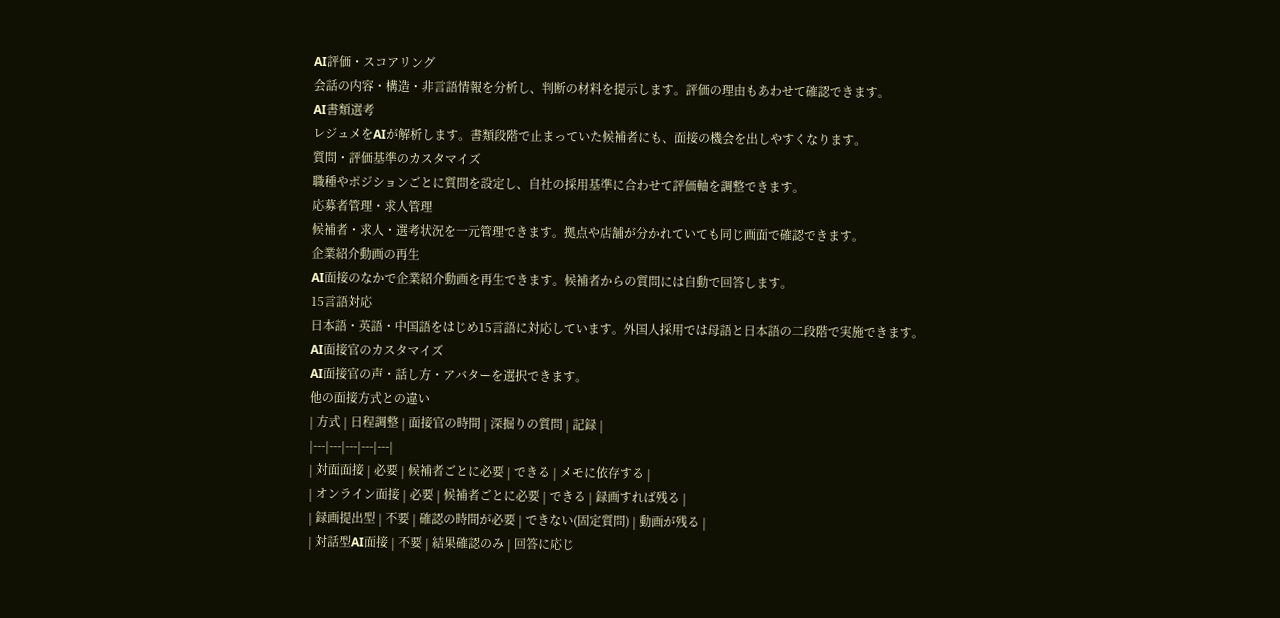AI評価・スコアリング
会話の内容・構造・非言語情報を分析し、判断の材料を提示します。評価の理由もあわせて確認できます。
AI書類選考
レジュメをAIが解析します。書類段階で止まっていた候補者にも、面接の機会を出しやすくなります。
質問・評価基準のカスタマイズ
職種やポジションごとに質問を設定し、自社の採用基準に合わせて評価軸を調整できます。
応募者管理・求人管理
候補者・求人・選考状況を一元管理できます。拠点や店舗が分かれていても同じ画面で確認できます。
企業紹介動画の再生
AI面接のなかで企業紹介動画を再生できます。候補者からの質問には自動で回答します。
15言語対応
日本語・英語・中国語をはじめ15言語に対応しています。外国人採用では母語と日本語の二段階で実施できます。
AI面接官のカスタマイズ
AI面接官の声・話し方・アバターを選択できます。
他の面接方式との違い
| 方式 | 日程調整 | 面接官の時間 | 深掘りの質問 | 記録 |
|---|---|---|---|---|
| 対面面接 | 必要 | 候補者ごとに必要 | できる | メモに依存する |
| オンライン面接 | 必要 | 候補者ごとに必要 | できる | 録画すれば残る |
| 録画提出型 | 不要 | 確認の時間が必要 | できない(固定質問) | 動画が残る |
| 対話型AI面接 | 不要 | 結果確認のみ | 回答に応じ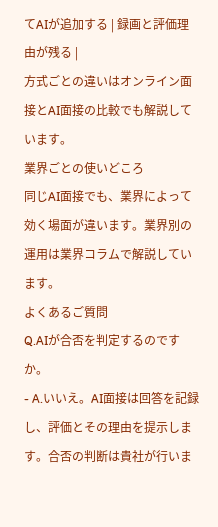てAIが追加する | 録画と評価理由が残る |
方式ごとの違いはオンライン面接とAI面接の比較でも解説しています。
業界ごとの使いどころ
同じAI面接でも、業界によって効く場面が違います。業界別の運用は業界コラムで解説しています。
よくあるご質問
Q.AIが合否を判定するのですか。
- A.いいえ。AI面接は回答を記録し、評価とその理由を提示します。合否の判断は貴社が行いま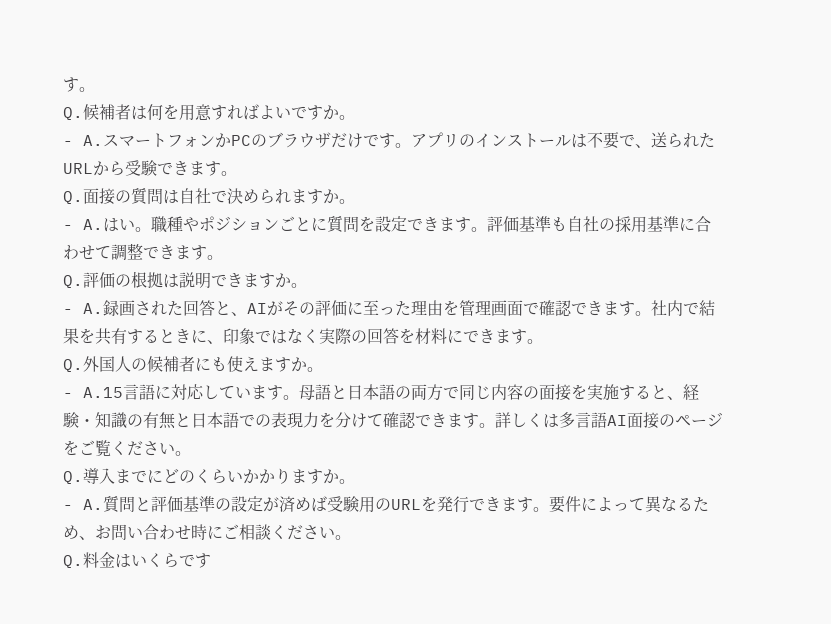す。
Q.候補者は何を用意すればよいですか。
- A.スマートフォンかPCのブラウザだけです。アプリのインストールは不要で、送られたURLから受験できます。
Q.面接の質問は自社で決められますか。
- A.はい。職種やポジションごとに質問を設定できます。評価基準も自社の採用基準に合わせて調整できます。
Q.評価の根拠は説明できますか。
- A.録画された回答と、AIがその評価に至った理由を管理画面で確認できます。社内で結果を共有するときに、印象ではなく実際の回答を材料にできます。
Q.外国人の候補者にも使えますか。
- A.15言語に対応しています。母語と日本語の両方で同じ内容の面接を実施すると、経験・知識の有無と日本語での表現力を分けて確認できます。詳しくは多言語AI面接のページをご覧ください。
Q.導入までにどのくらいかかりますか。
- A.質問と評価基準の設定が済めば受験用のURLを発行できます。要件によって異なるため、お問い合わせ時にご相談ください。
Q.料金はいくらです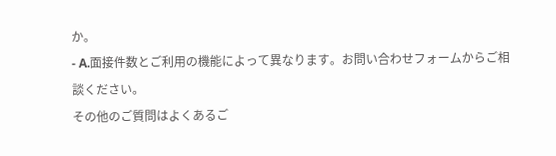か。
- A.面接件数とご利用の機能によって異なります。お問い合わせフォームからご相談ください。
その他のご質問はよくあるご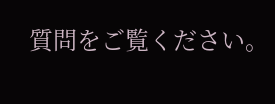質問をご覧ください。